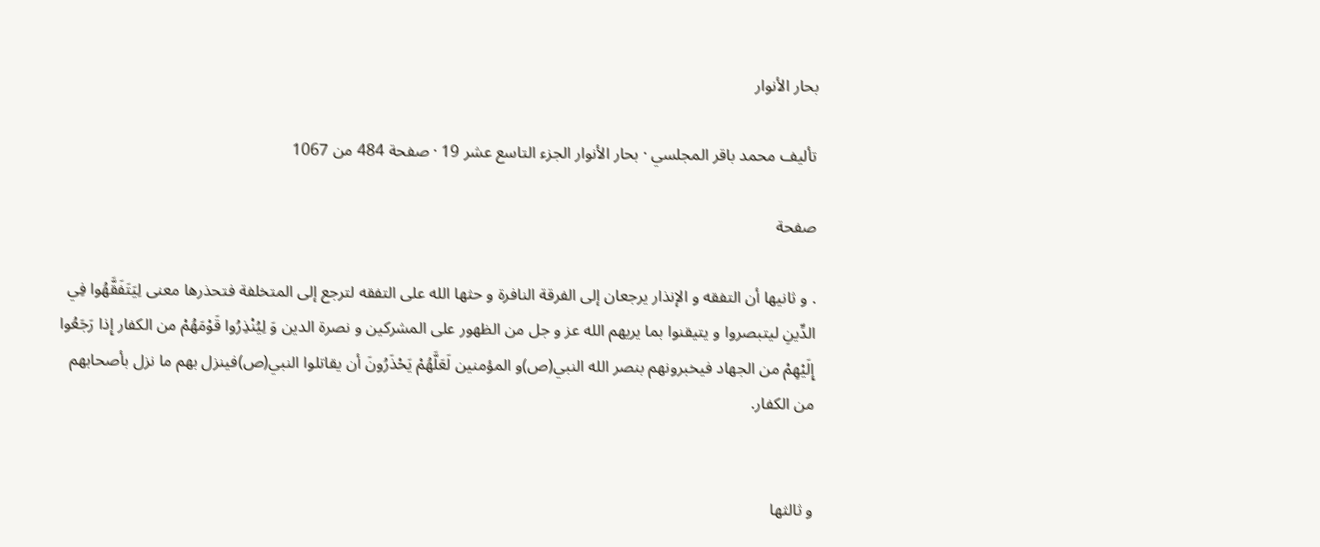بحار الأنوار

تأليف محمد باقر المجلسي · بحار الأنوار الجزء التاسع عشر 19 · صفحة 484 من 1067

صفحة

. و ثانيها أن التفقه و الإنذار يرجعان إلى الفرقة النافرة و حثها الله على التفقه لترجع إلى المتخلفة فتحذرها معنى لِيَتَفَقَّهُوا فِي الدِّينِ ليتبصروا و يتيقنوا بما يريهم الله عز و جل من الظهور على المشركين و نصرة الدين وَ لِيُنْذِرُوا قَوْمَهُمْ من الكفار إِذا رَجَعُوا إِلَيْهِمْ من الجهاد فيخبرونهم بنصر الله النبي(ص)و المؤمنين لَعَلَّهُمْ يَحْذَرُونَ أن يقاتلوا النبي(ص)فينزل بهم ما نزل بأصحابهم من الكفار.


و ثالثها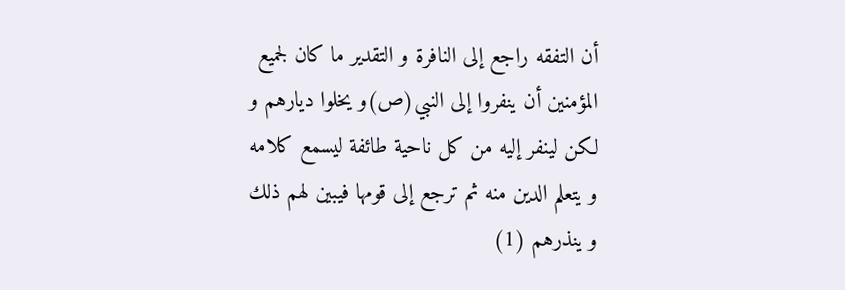أن التفقه راجع إلى النافرة و التقدير ما كان لجميع المؤمنين أن ينفروا إلى النبي(ص)و يخلوا ديارهم و لكن لينفر إليه من كل ناحية طائفة ليسمع كلامه و يتعلم الدين منه ثم ترجع إلى قومها فيبين لهم ذلك و ينذرهم (1)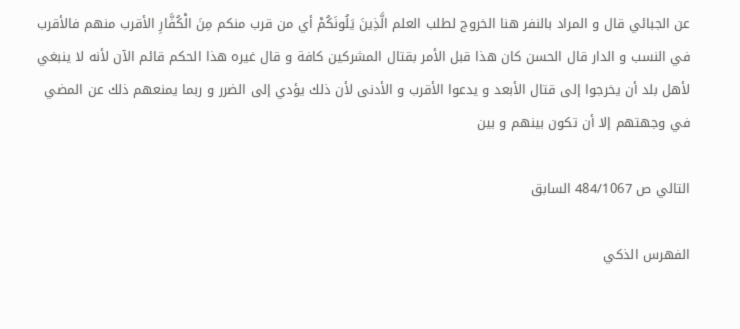عن الجبائي قال و المراد بالنفر هنا الخروج لطلب العلم الَّذِينَ يَلُونَكُمْ أي من قرب منكم مِنَ الْكُفَّارِ الأقرب منهم فالأقرب في النسب و الدار قال الحسن كان هذا قبل الأمر بقتال المشركين كافة و قال غيره هذا الحكم قائم الآن لأنه لا ينبغي لأهل بلد أن يخرجوا إلى قتال الأبعد و يدعوا الأقرب و الأدنى لأن ذلك يؤدي إلى الضرر و ربما يمنعهم ذلك عن المضي في وجهتهم إلا أن تكون بينهم و بين

التالي ص 484/1067 السابق

الفهرس الذكي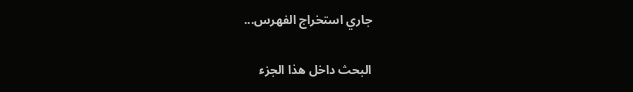جاري استخراج الفهرس...

البحث داخل هذا الجزء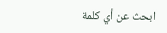ابحث عن أي كلمة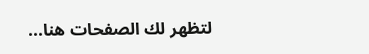لتظهر لك الصفحات هنا...